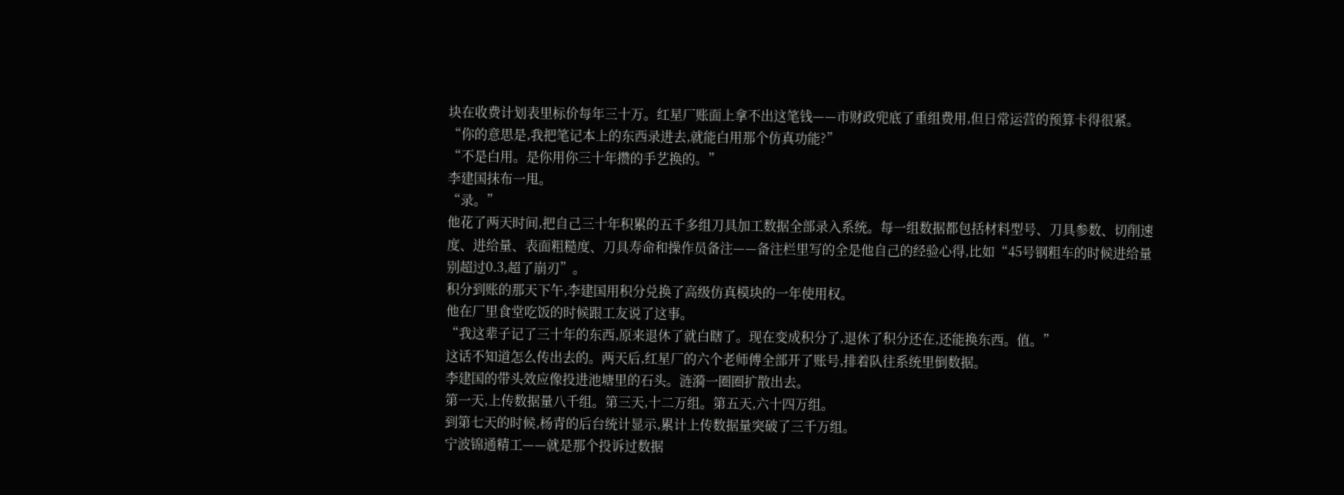块在收费计划表里标价每年三十万。红星厂账面上拿不出这笔钱——市财政兜底了重组费用,但日常运营的预算卡得很紧。
“你的意思是,我把笔记本上的东西录进去,就能白用那个仿真功能?”
“不是白用。是你用你三十年攒的手艺换的。”
李建国抹布一甩。
“录。”
他花了两天时间,把自己三十年积累的五千多组刀具加工数据全部录入系统。每一组数据都包括材料型号、刀具参数、切削速度、进给量、表面粗糙度、刀具寿命和操作员备注——备注栏里写的全是他自己的经验心得,比如“45号钢粗车的时候进给量别超过0.3,超了崩刃”。
积分到账的那天下午,李建国用积分兑换了高级仿真模块的一年使用权。
他在厂里食堂吃饭的时候跟工友说了这事。
“我这辈子记了三十年的东西,原来退休了就白瞎了。现在变成积分了,退休了积分还在,还能换东西。值。”
这话不知道怎么传出去的。两天后,红星厂的六个老师傅全部开了账号,排着队往系统里倒数据。
李建国的带头效应像投进池塘里的石头。涟漪一圈圈扩散出去。
第一天,上传数据量八千组。第三天,十二万组。第五天,六十四万组。
到第七天的时候,杨青的后台统计显示,累计上传数据量突破了三千万组。
宁波锦通精工——就是那个投诉过数据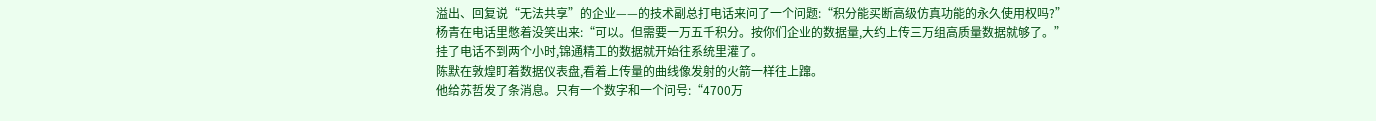溢出、回复说“无法共享”的企业——的技术副总打电话来问了一个问题:“积分能买断高级仿真功能的永久使用权吗?”
杨青在电话里憋着没笑出来:“可以。但需要一万五千积分。按你们企业的数据量,大约上传三万组高质量数据就够了。”
挂了电话不到两个小时,锦通精工的数据就开始往系统里灌了。
陈默在敦煌盯着数据仪表盘,看着上传量的曲线像发射的火箭一样往上蹿。
他给苏哲发了条消息。只有一个数字和一个问号:“4700万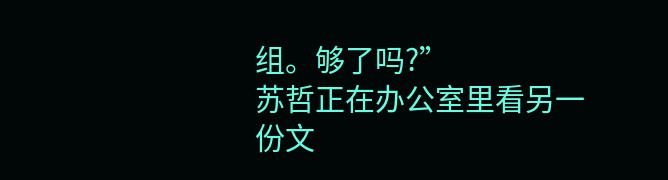组。够了吗?”
苏哲正在办公室里看另一份文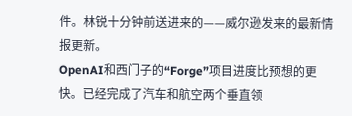件。林锐十分钟前送进来的——威尔逊发来的最新情报更新。
OpenAI和西门子的“Forge”项目进度比预想的更快。已经完成了汽车和航空两个垂直领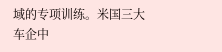域的专项训练。米国三大车企中